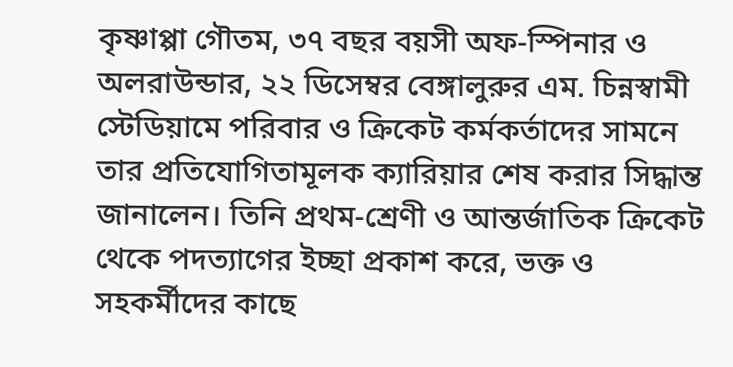কৃষ্ণাপ্পা গৌতম, ৩৭ বছর বয়সী অফ‑স্পিনার ও অলরাউন্ডার, ২২ ডিসেম্বর বেঙ্গালুরুর এম. চিন্নস্বামী স্টেডিয়ামে পরিবার ও ক্রিকেট কর্মকর্তাদের সামনে তার প্রতিযোগিতামূলক ক্যারিয়ার শেষ করার সিদ্ধান্ত জানালেন। তিনি প্রথম‑শ্রেণী ও আন্তর্জাতিক ক্রিকেট থেকে পদত্যাগের ইচ্ছা প্রকাশ করে, ভক্ত ও সহকর্মীদের কাছে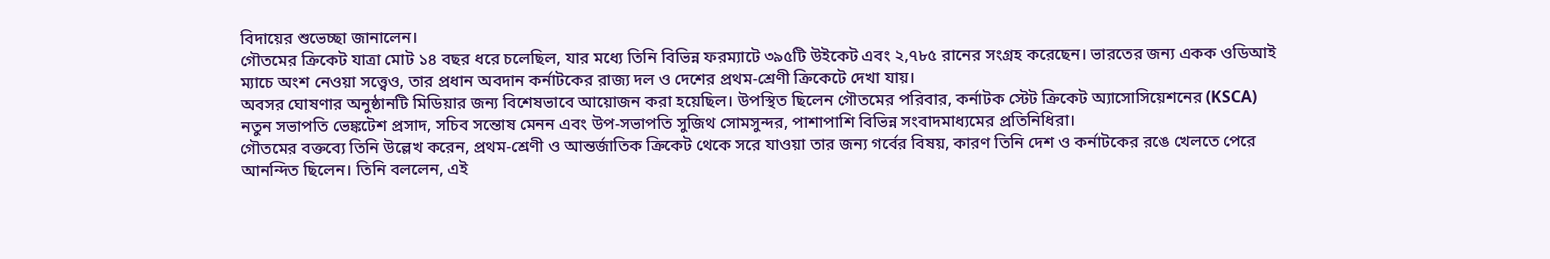বিদায়ের শুভেচ্ছা জানালেন।
গৌতমের ক্রিকেট যাত্রা মোট ১৪ বছর ধরে চলেছিল, যার মধ্যে তিনি বিভিন্ন ফরম্যাটে ৩৯৫টি উইকেট এবং ২,৭৮৫ রানের সংগ্রহ করেছেন। ভারতের জন্য একক ওডিআই ম্যাচে অংশ নেওয়া সত্ত্বেও, তার প্রধান অবদান কর্নাটকের রাজ্য দল ও দেশের প্রথম‑শ্রেণী ক্রিকেটে দেখা যায়।
অবসর ঘোষণার অনুষ্ঠানটি মিডিয়ার জন্য বিশেষভাবে আয়োজন করা হয়েছিল। উপস্থিত ছিলেন গৌতমের পরিবার, কর্নাটক স্টেট ক্রিকেট অ্যাসোসিয়েশনের (KSCA) নতুন সভাপতি ভেঙ্কটেশ প্রসাদ, সচিব সন্তোষ মেনন এবং উপ-সভাপতি সুজিথ সোমসুন্দর, পাশাপাশি বিভিন্ন সংবাদমাধ্যমের প্রতিনিধিরা।
গৌতমের বক্তব্যে তিনি উল্লেখ করেন, প্রথম‑শ্রেণী ও আন্তর্জাতিক ক্রিকেট থেকে সরে যাওয়া তার জন্য গর্বের বিষয়, কারণ তিনি দেশ ও কর্নাটকের রঙে খেলতে পেরে আনন্দিত ছিলেন। তিনি বললেন, এই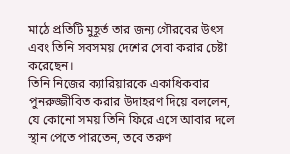মাঠে প্রতিটি মুহূর্ত তার জন্য গৌরবের উৎস এবং তিনি সবসময় দেশের সেবা করার চেষ্টা করেছেন।
তিনি নিজের ক্যারিয়ারকে একাধিকবার পুনরুজ্জীবিত করার উদাহরণ দিয়ে বললেন, যে কোনো সময় তিনি ফিরে এসে আবার দলে স্থান পেতে পারতেন, তবে তরুণ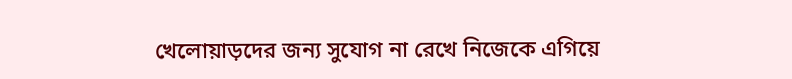খেলোয়াড়দের জন্য সুযোগ না রেখে নিজেকে এগিয়ে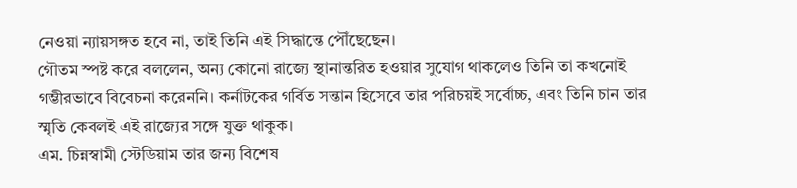নেওয়া ন্যায়সঙ্গত হবে না, তাই তিনি এই সিদ্ধান্তে পৌঁছেছেন।
গৌতম স্পষ্ট করে বললেন, অন্য কোনো রাজ্যে স্থানান্তরিত হওয়ার সুযোগ থাকলেও তিনি তা কখনোই গম্ভীরভাবে বিবেচনা করেননি। কর্নাটকের গর্বিত সন্তান হিসেবে তার পরিচয়ই সর্বোচ্চ, এবং তিনি চান তার স্মৃতি কেবলই এই রাজ্যের সঙ্গে যুক্ত থাকুক।
এম. চিন্নস্বামী স্টেডিয়াম তার জন্য বিশেষ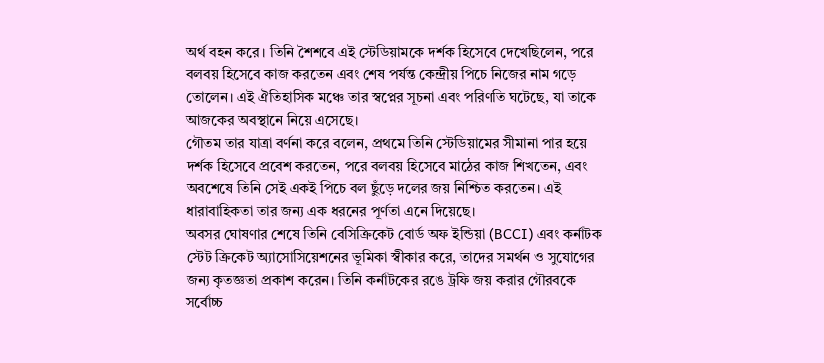অর্থ বহন করে। তিনি শৈশবে এই স্টেডিয়ামকে দর্শক হিসেবে দেখেছিলেন, পরে বলবয় হিসেবে কাজ করতেন এবং শেষ পর্যন্ত কেন্দ্রীয় পিচে নিজের নাম গড়ে তোলেন। এই ঐতিহাসিক মঞ্চে তার স্বপ্নের সূচনা এবং পরিণতি ঘটেছে, যা তাকে আজকের অবস্থানে নিয়ে এসেছে।
গৌতম তার যাত্রা বর্ণনা করে বলেন, প্রথমে তিনি স্টেডিয়ামের সীমানা পার হয়ে দর্শক হিসেবে প্রবেশ করতেন, পরে বলবয় হিসেবে মাঠের কাজ শিখতেন, এবং অবশেষে তিনি সেই একই পিচে বল ছুঁড়ে দলের জয় নিশ্চিত করতেন। এই ধারাবাহিকতা তার জন্য এক ধরনের পূর্ণতা এনে দিয়েছে।
অবসর ঘোষণার শেষে তিনি বেসিক্রিকেট বোর্ড অফ ইন্ডিয়া (BCCI) এবং কর্নাটক স্টেট ক্রিকেট অ্যাসোসিয়েশনের ভূমিকা স্বীকার করে, তাদের সমর্থন ও সুযোগের জন্য কৃতজ্ঞতা প্রকাশ করেন। তিনি কর্নাটকের রঙে ট্রফি জয় করার গৌরবকে সর্বোচ্চ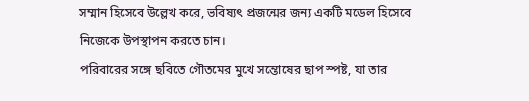সম্মান হিসেবে উল্লেখ করে, ভবিষ্যৎ প্রজন্মের জন্য একটি মডেল হিসেবে নিজেকে উপস্থাপন করতে চান।
পরিবারের সঙ্গে ছবিতে গৌতমের মুখে সন্তোষের ছাপ স্পষ্ট, যা তার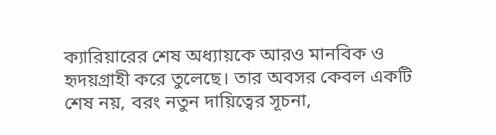ক্যারিয়ারের শেষ অধ্যায়কে আরও মানবিক ও হৃদয়গ্রাহী করে তুলেছে। তার অবসর কেবল একটি শেষ নয়, বরং নতুন দায়িত্বের সূচনা,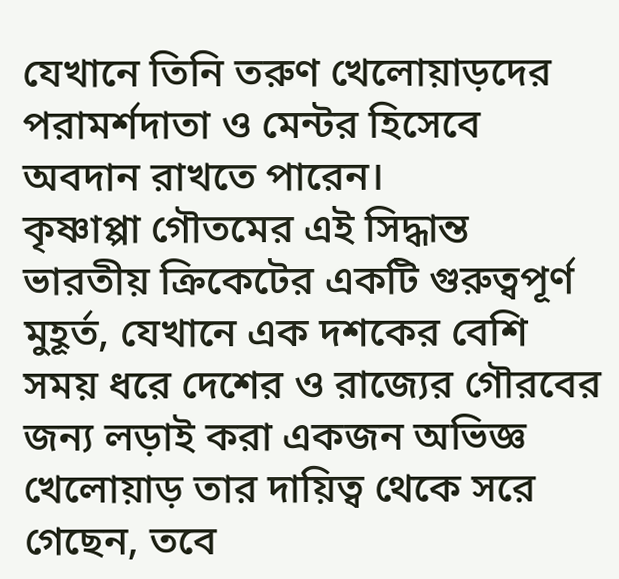যেখানে তিনি তরুণ খেলোয়াড়দের পরামর্শদাতা ও মেন্টর হিসেবে অবদান রাখতে পারেন।
কৃষ্ণাপ্পা গৌতমের এই সিদ্ধান্ত ভারতীয় ক্রিকেটের একটি গুরুত্বপূর্ণ মুহূর্ত, যেখানে এক দশকের বেশি সময় ধরে দেশের ও রাজ্যের গৌরবের জন্য লড়াই করা একজন অভিজ্ঞ খেলোয়াড় তার দায়িত্ব থেকে সরে গেছেন, তবে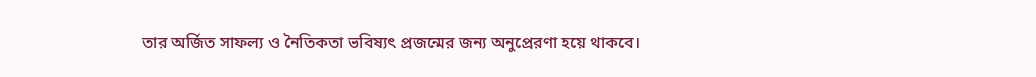তার অর্জিত সাফল্য ও নৈতিকতা ভবিষ্যৎ প্রজন্মের জন্য অনুপ্রেরণা হয়ে থাকবে।